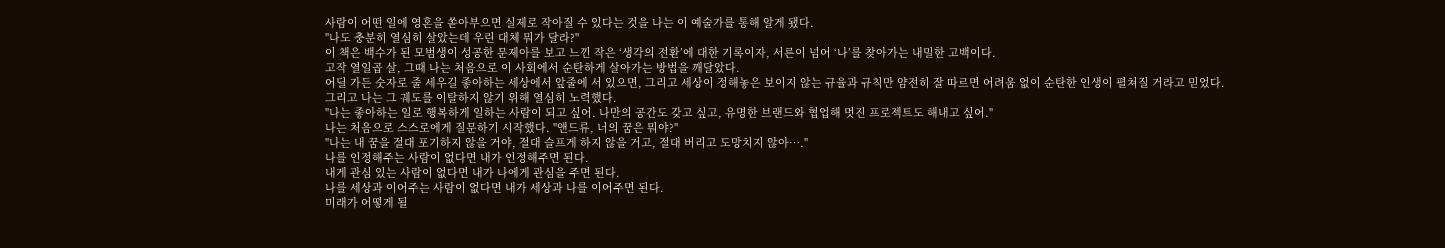사람이 어떤 일에 영혼을 쏟아부으면 실제로 작아질 수 있다는 것을 나는 이 예술가를 통해 알게 됐다.
"나도 충분히 열심히 살았는데 우린 대체 뭐가 달라?"
이 책은 백수가 된 모범생이 성공한 문제아를 보고 느낀 작은 ‘생각의 전환’에 대한 기록이자, 서른이 넘어 ‘나’를 찾아가는 내밀한 고백이다.
고작 열일곱 살, 그때 나는 처음으로 이 사회에서 순탄하게 살아가는 방법을 깨달았다.
어딜 가든 숫자로 줄 세우길 좋아하는 세상에서 앞줄에 서 있으면, 그리고 세상이 정해놓은 보이지 않는 규율과 규칙만 얌전히 잘 따르면 어려움 없이 순탄한 인생이 펼쳐질 거라고 믿었다.
그리고 나는 그 궤도를 이탈하지 않기 위해 열심히 노력했다.
"나는 좋아하는 일로 행복하게 일하는 사람이 되고 싶어. 나만의 공간도 갖고 싶고, 유명한 브랜드와 협업해 멋진 프로젝트도 해내고 싶어."
나는 처음으로 스스로에게 질문하기 시작했다. "앤드류, 너의 꿈은 뭐야?"
"나는 내 꿈을 절대 포기하지 않을 거야, 절대 슬프게 하지 않을 거고, 절대 버리고 도망치지 않아…."
나를 인정해주는 사람이 없다면 내가 인정해주면 된다.
내게 관심 있는 사람이 없다면 내가 나에게 관심을 주면 된다.
나를 세상과 이어주는 사람이 없다면 내가 세상과 나를 이어주면 된다.
미래가 어떻게 될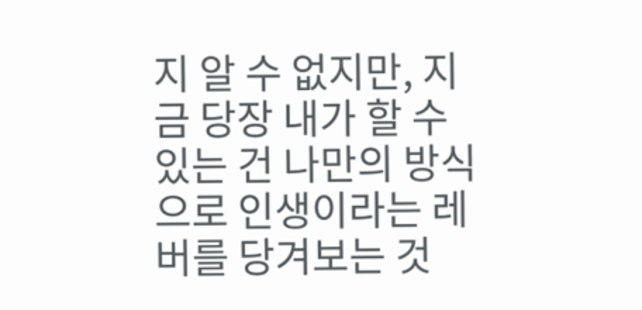지 알 수 없지만, 지금 당장 내가 할 수 있는 건 나만의 방식으로 인생이라는 레버를 당겨보는 것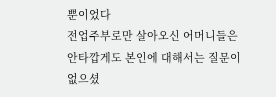뿐이었다
전업주부로만 살아오신 어머니들은 안타깝게도 본인에 대해서는 질문이 없으셨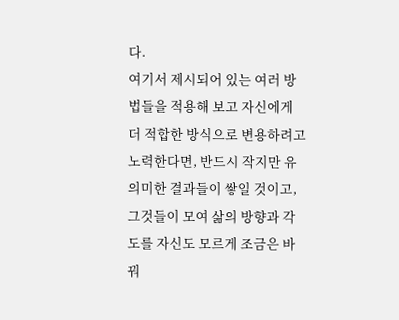다.
여기서 제시되어 있는 여러 방법들을 적용해 보고 자신에게 더 적합한 방식으로 변용하려고 노력한다면, 반드시 작지만 유의미한 결과들이 쌓일 것이고, 그것들이 모여 삶의 방향과 각도를 자신도 모르게 조금은 바꿔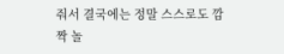줘서 결국에는 정말 스스로도 깜짝 놀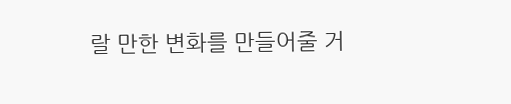랄 만한 변화를 만들어줄 거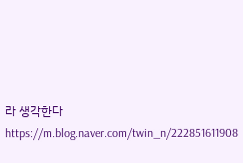라 생각한다https://m.blog.naver.com/twin_n/222851611908